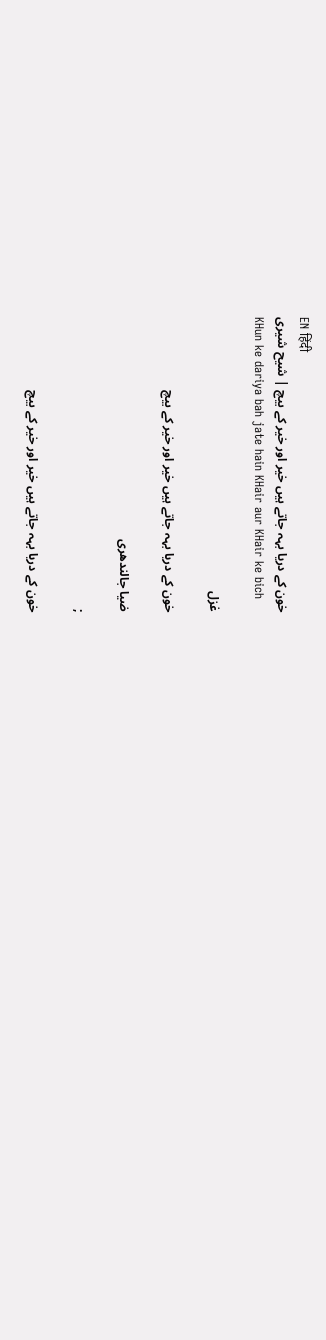EN हिंदी
خون کے دریا بہہ جاتے ہیں خیر اور خیر کے بیچ | شیح شیری
KHun ke dariya bah jate hain KHair aur KHair ke bich

غزل

خون کے دریا بہہ جاتے ہیں خیر اور خیر کے بیچ

ضیا جالندھری

;

خون کے دریا بہہ جاتے ہیں خیر اور خیر کے بیچ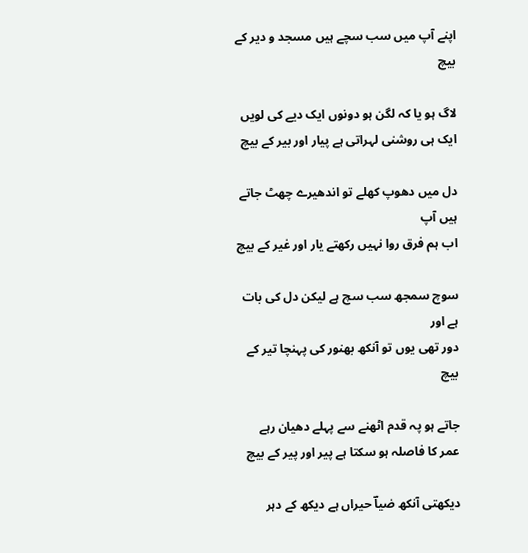اپنے آپ میں سب سچے ہیں مسجد و دیر کے بیچ

لاگ ہو یا کہ لگن ہو دونوں ایک دیے کی لویں
ایک ہی روشنی لہراتی ہے پیار اور بیر کے بیچ

دل میں دھوپ کھلے تو اندھیرے چھٹ جاتے ہیں آپ
اب ہم فرق روا نہیں رکھتے یار اور غیر کے بیچ

سوچ سمجھ سب سچ ہے لیکن دل کی بات ہے اور
دور تھی یوں تو آنکھ بھنور کی پہنچا تیر کے بیچ

جاتے ہو پہ قدم اٹھنے سے پہلے دھیان رہے
عمر کا فاصلہ ہو سکتا ہے پیر اور پیر کے بیچ

دیکھتی آنکھ ضیاؔ حیراں ہے دیکھ کے دہر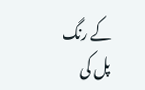کے رنگ
پل کی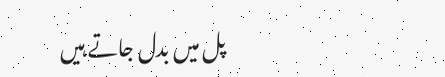پل میں بدل جاتے ہیں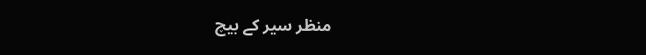منظر سیر کے بیچ